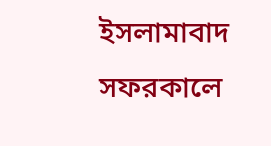ইসলামাবাদ সফরকালে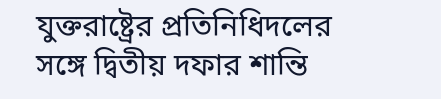যুক্তরাষ্ট্রের প্রতিনিধিদলের সঙ্গে দ্বিতীয় দফার শান্তি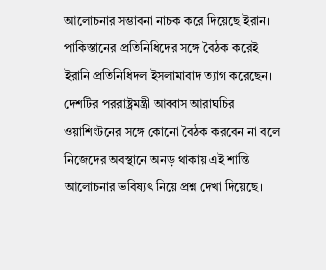আলোচনার সম্ভাবনা নাচক করে দিয়েছে ইরান। পাকিস্তানের প্রতিনিধিদের সঙ্গে বৈঠক করেই ইরানি প্রতিনিধিদল ইসলামাবাদ ত্যাগ করেছেন। দেশটির পররাষ্ট্রমন্ত্রী আব্বাস আরাঘচির ওয়াশিংটনের সঙ্গে কোনো বৈঠক করবেন না বলে নিজেদের অবস্থানে অনড় থাকায় এই শান্তি আলোচনার ভবিষ্যৎ নিয়ে প্রশ্ন দেখা দিয়েছে।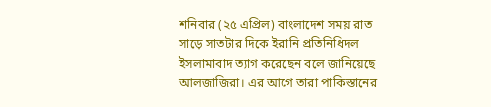শনিবার (২৫ এপ্রিল) বাংলাদেশ সময় রাত সাড়ে সাতটার দিকে ইরানি প্রতিনিধিদল ইসলামাবাদ ত্যাগ করেছেন বলে জানিয়েছে আলজাজিরা। এর আগে তারা পাকিস্তানের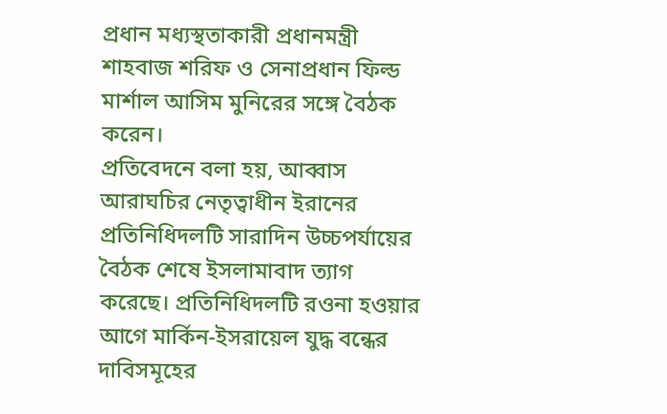প্রধান মধ্যস্থতাকারী প্রধানমন্ত্রী শাহবাজ শরিফ ও সেনাপ্রধান ফিল্ড মার্শাল আসিম মুনিরের সঙ্গে বৈঠক করেন।
প্রতিবেদনে বলা হয়, আব্বাস আরাঘচির নেতৃত্বাধীন ইরানের প্রতিনিধিদলটি সারাদিন উচ্চপর্যায়ের বৈঠক শেষে ইসলামাবাদ ত্যাগ করেছে। প্রতিনিধিদলটি রওনা হওয়ার আগে মার্কিন-ইসরায়েল যুদ্ধ বন্ধের দাবিসমূহের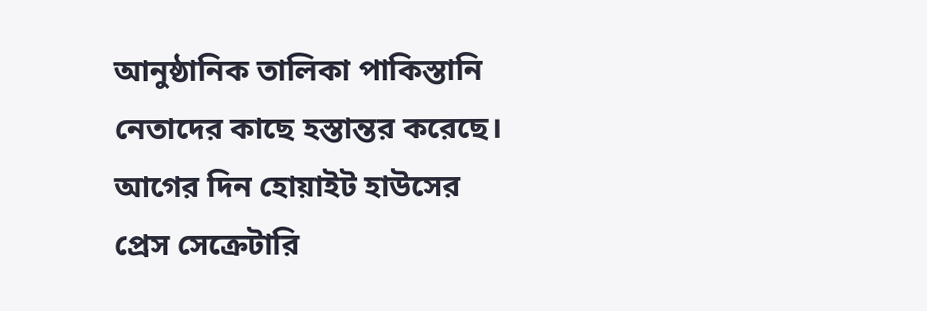আনুষ্ঠানিক তালিকা পাকিস্তানি নেতাদের কাছে হস্তান্তর করেছে।
আগের দিন হোয়াইট হাউসের প্রেস সেক্রেটারি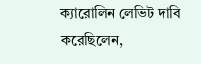ক্যারোলিন লেভিট দাবি করেছিলেন,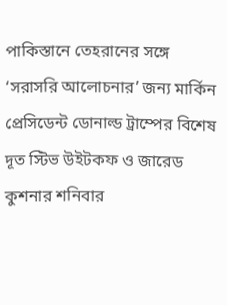পাকিস্তানে তেহরানের সঙ্গে ‘সরাসরি আলোচনার’ জন্য মার্কিন প্রেসিডেন্ট ডোনাল্ড ট্রাম্পের বিশেষ দূত স্টিভ উইটকফ ও জারেড কুশনার শনিবার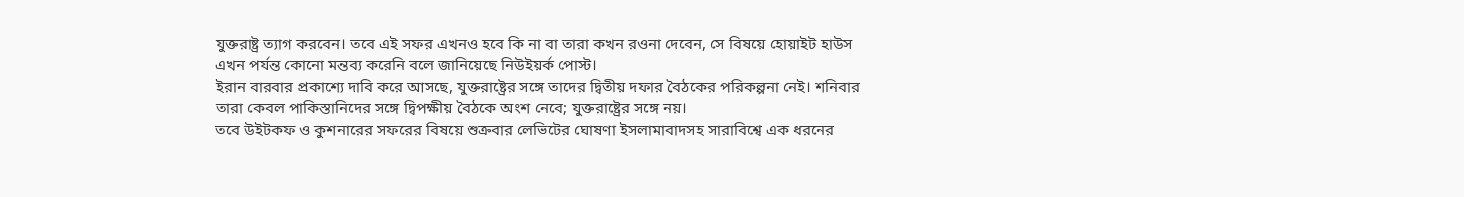যুক্তরাষ্ট্র ত্যাগ করবেন। তবে এই সফর এখনও হবে কি না বা তারা কখন রওনা দেবেন, সে বিষয়ে হোয়াইট হাউস এখন পর্যন্ত কোনো মন্তব্য করেনি বলে জানিয়েছে নিউইয়র্ক পোস্ট।
ইরান বারবার প্রকাশ্যে দাবি করে আসছে, যুক্তরাষ্ট্রের সঙ্গে তাদের দ্বিতীয় দফার বৈঠকের পরিকল্পনা নেই। শনিবার তারা কেবল পাকিস্তানিদের সঙ্গে দ্বিপক্ষীয় বৈঠকে অংশ নেবে; যুক্তরাষ্ট্রের সঙ্গে নয়।
তবে উইটকফ ও কুশনারের সফরের বিষয়ে শুক্রবার লেভিটের ঘোষণা ইসলামাবাদসহ সারাবিশ্বে এক ধরনের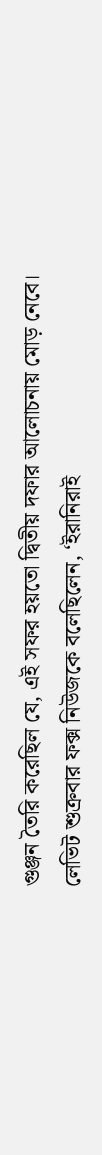গুঞ্জন তৈরি করেছিল যে, এই সফর হয়তো দ্বিতীয় দফার আলোচনায় মোড় নেবে।
লেভিট শুক্রবার ফক্স নিউজকে বলেছিলেন, ‘ইরানিরাই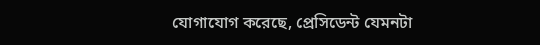যোগাযোগ করেছে, প্রেসিডেন্ট যেমনটা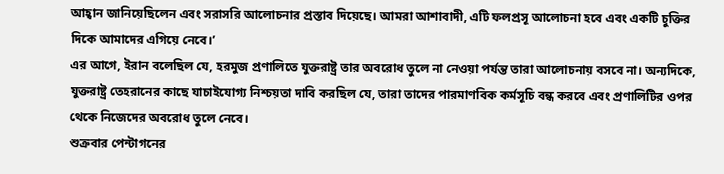আহ্বান জানিয়েছিলেন এবং সরাসরি আলোচনার প্রস্তাব দিয়েছে। আমরা আশাবাদী, এটি ফলপ্রসূ আলোচনা হবে এবং একটি চুক্তির দিকে আমাদের এগিয়ে নেবে।’
এর আগে, ইরান বলেছিল যে, হরমুজ প্রণালিতে যুক্তরাষ্ট্র তার অবরোধ তুলে না নেওয়া পর্যন্ত তারা আলোচনায় বসবে না। অন্যদিকে, যুক্তরাষ্ট্র তেহরানের কাছে যাচাইযোগ্য নিশ্চয়তা দাবি করছিল যে, তারা তাদের পারমাণবিক কর্মসূচি বন্ধ করবে এবং প্রণালিটির ওপর থেকে নিজেদের অবরোধ তুলে নেবে।
শুক্রবার পেন্টাগনের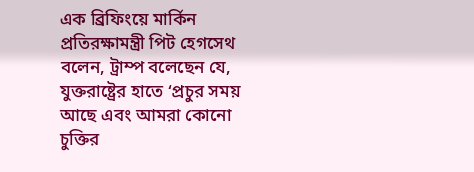এক ব্রিফিংয়ে মার্কিন প্রতিরক্ষামন্ত্রী পিট হেগসেথ বলেন, ট্রাম্প বলেছেন যে, যুক্তরাষ্ট্রের হাতে ‘প্রচুর সময় আছে এবং আমরা কোনো চুক্তির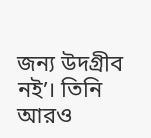জন্য উদগ্রীব নই’। তিনি আরও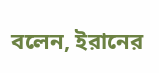বলেন, ইরানের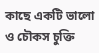কাছে একটি ভালো ও চৌকস চুক্তি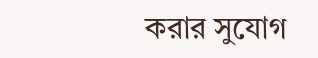করার সুযোগ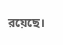রয়েছে।